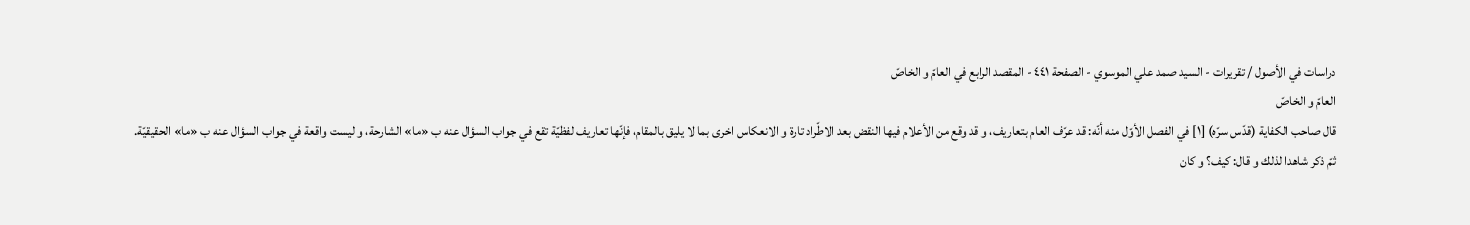دراسات في الأصول / تقريرات - السيد صمد علي الموسوي - الصفحة ٤٤١ - المقصد الرابع في العامّ و الخاصّ
العامّ و الخاصّ
قال صاحب الكفاية (قدّس سرّه) [١] في الفصل الأوّل منه أنّه: قد عرّف العام بتعاريف، و قد وقع من الأعلام فيها النقض بعد الاطّراد تارة و الانعكاس اخرى بما لا يليق بالمقام، فإنّها تعاريف لفظيّة تقع في جواب السؤال عنه ب «ما» الشارحة، و ليست واقعة في جواب السؤال عنه ب «ما» الحقيقيّة.
ثمّ ذكر شاهدا لذلك و قال: كيف؟ و كان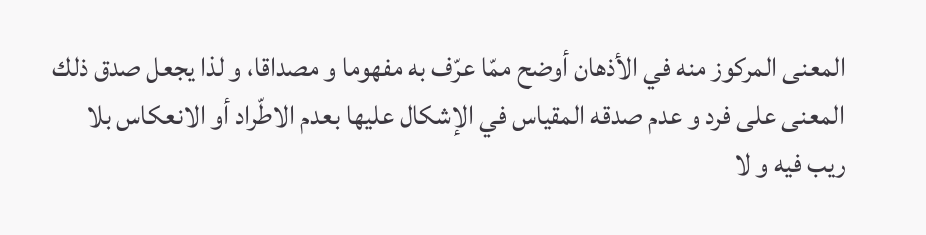المعنى المركوز منه في الأذهان أوضح ممّا عرّف به مفهوما و مصداقا، و لذا يجعل صدق ذلك المعنى على فرد و عدم صدقه المقياس في الإشكال عليها بعدم الاطّراد أو الانعكاس بلا ريب فيه و لا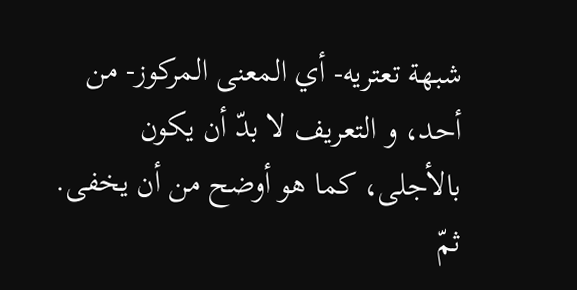شبهة تعتريه- أي المعنى المركوز- من أحد، و التعريف لا بدّ أن يكون بالأجلى، كما هو أوضح من أن يخفى.
ثمّ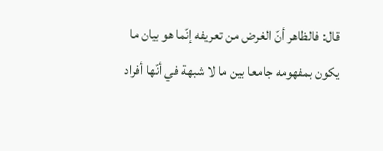قال: فالظاهر أنّ الغرض من تعريفه إنّما هو بيان ما يكون بمفهومه جامعا بين ما لا شبهة في أنّها أفراد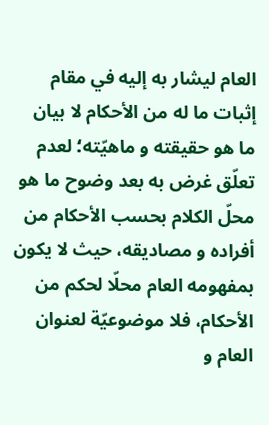العام ليشار به إليه في مقام إثبات ما له من الأحكام لا بيان ما هو حقيقته و ماهيّته؛ لعدم تعلّق غرض به بعد وضوح ما هو محلّ الكلام بحسب الأحكام من أفراده و مصاديقه، حيث لا يكون بمفهومه العام محلّا لحكم من الأحكام، فلا موضوعيّة لعنوان العام و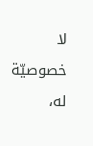لا خصوصيّة له،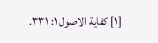[١] كفاية الاصول ١: ٣٣١.